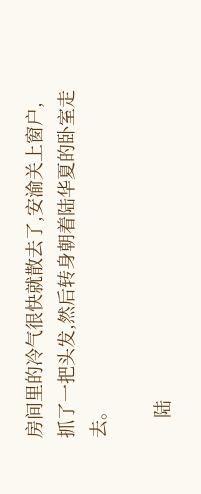房间里的冷气很快就散去了,安渝关上窗户,抓了一把头发,然后转身朝着陆华夏的卧室走去。

    陆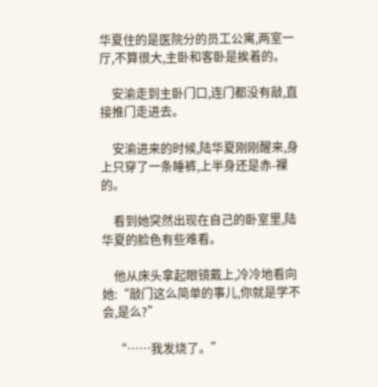华夏住的是医院分的员工公寓,两室一厅,不算很大,主卧和客卧是挨着的。

    安渝走到主卧门口,连门都没有敲,直接推门走进去。

    安渝进来的时候,陆华夏刚刚醒来,身上只穿了一条睡裤,上半身还是赤-裸的。

    看到她突然出现在自己的卧室里,陆华夏的脸色有些难看。

    他从床头拿起眼镜戴上,冷冷地看向她:“敲门这么简单的事儿,你就是学不会,是么?”

    “……我发烧了。”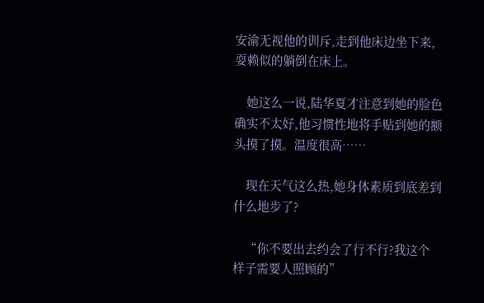安渝无视他的训斥,走到他床边坐下来,耍赖似的躺倒在床上。

    她这么一说,陆华夏才注意到她的脸色确实不太好,他习惯性地将手贴到她的额头摸了摸。温度很高……

    现在天气这么热,她身体素质到底差到什么地步了?

    “你不要出去约会了行不行?我这个样子需要人照顾的”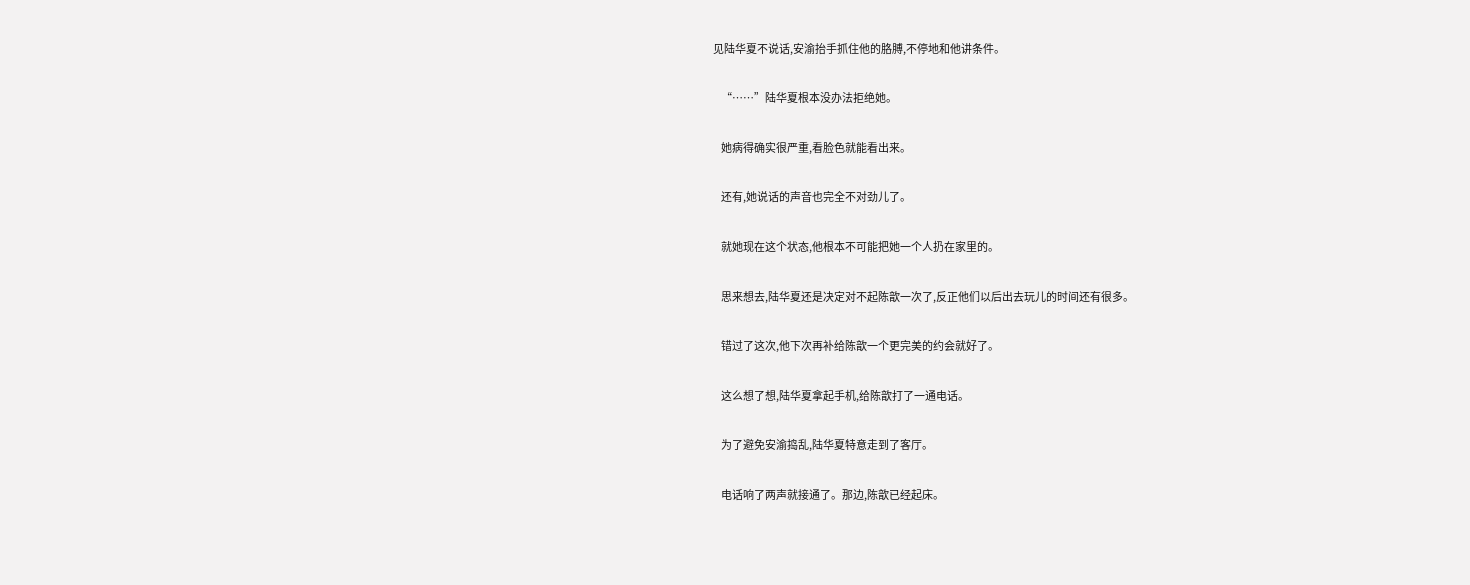见陆华夏不说话,安渝抬手抓住他的胳膊,不停地和他讲条件。

    “……”陆华夏根本没办法拒绝她。

    她病得确实很严重,看脸色就能看出来。

    还有,她说话的声音也完全不对劲儿了。

    就她现在这个状态,他根本不可能把她一个人扔在家里的。

    思来想去,陆华夏还是决定对不起陈歆一次了,反正他们以后出去玩儿的时间还有很多。

    错过了这次,他下次再补给陈歆一个更完美的约会就好了。

    这么想了想,陆华夏拿起手机,给陈歆打了一通电话。

    为了避免安渝捣乱,陆华夏特意走到了客厅。

    电话响了两声就接通了。那边,陈歆已经起床。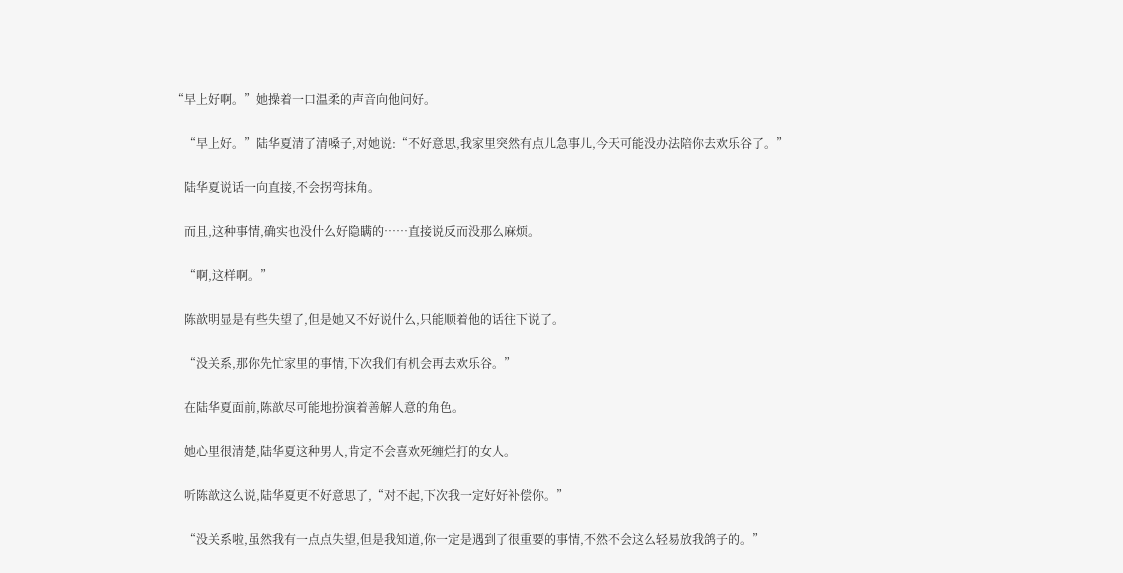“早上好啊。”她操着一口温柔的声音向他问好。

    “早上好。”陆华夏清了清嗓子,对她说:“不好意思,我家里突然有点儿急事儿,今天可能没办法陪你去欢乐谷了。”

    陆华夏说话一向直接,不会拐弯抹角。

    而且,这种事情,确实也没什么好隐瞒的……直接说反而没那么麻烦。

    “啊,这样啊。”

    陈歆明显是有些失望了,但是她又不好说什么,只能顺着他的话往下说了。

    “没关系,那你先忙家里的事情,下次我们有机会再去欢乐谷。”

    在陆华夏面前,陈歆尽可能地扮演着善解人意的角色。

    她心里很清楚,陆华夏这种男人,肯定不会喜欢死缠烂打的女人。

    听陈歆这么说,陆华夏更不好意思了,“对不起,下次我一定好好补偿你。”

    “没关系啦,虽然我有一点点失望,但是我知道,你一定是遇到了很重要的事情,不然不会这么轻易放我鸽子的。”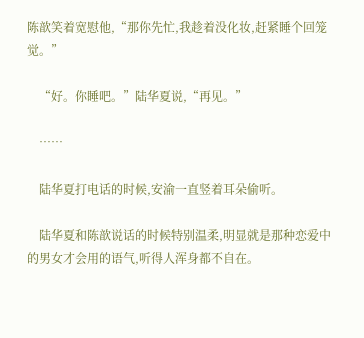陈歆笑着宽慰他,“那你先忙,我趁着没化妆,赶紧睡个回笼觉。”

    “好。你睡吧。”陆华夏说,“再见。”

    ……

    陆华夏打电话的时候,安渝一直竖着耳朵偷听。

    陆华夏和陈歆说话的时候特别温柔,明显就是那种恋爱中的男女才会用的语气,听得人浑身都不自在。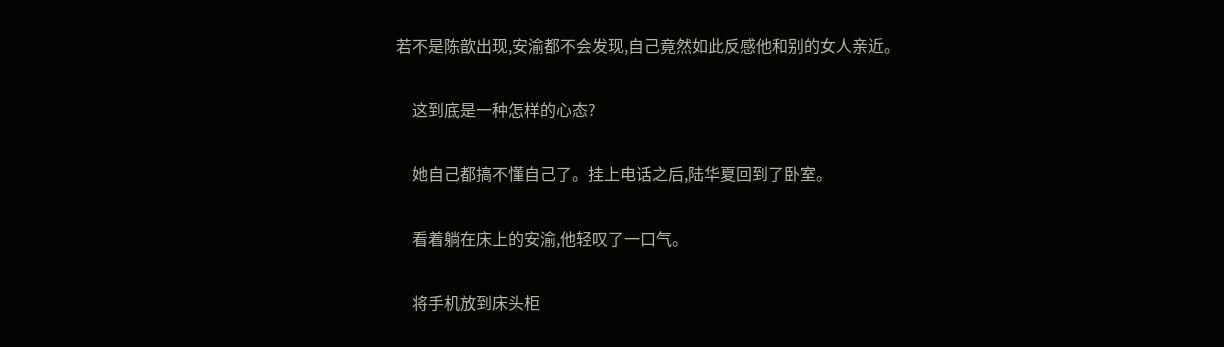若不是陈歆出现,安渝都不会发现,自己竟然如此反感他和别的女人亲近。

    这到底是一种怎样的心态?

    她自己都搞不懂自己了。挂上电话之后,陆华夏回到了卧室。

    看着躺在床上的安渝,他轻叹了一口气。

    将手机放到床头柜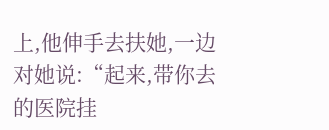上,他伸手去扶她,一边对她说:“起来,带你去的医院挂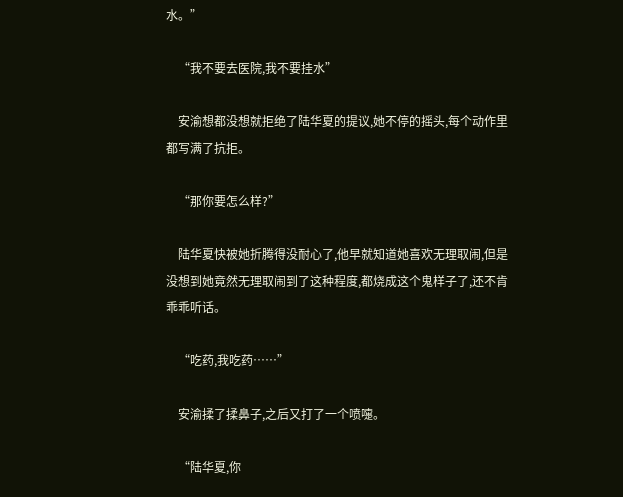水。”

    “我不要去医院,我不要挂水”

    安渝想都没想就拒绝了陆华夏的提议,她不停的摇头,每个动作里都写满了抗拒。

    “那你要怎么样?”

    陆华夏快被她折腾得没耐心了,他早就知道她喜欢无理取闹,但是没想到她竟然无理取闹到了这种程度,都烧成这个鬼样子了,还不肯乖乖听话。

    “吃药,我吃药……”

    安渝揉了揉鼻子,之后又打了一个喷嚏。

    “陆华夏,你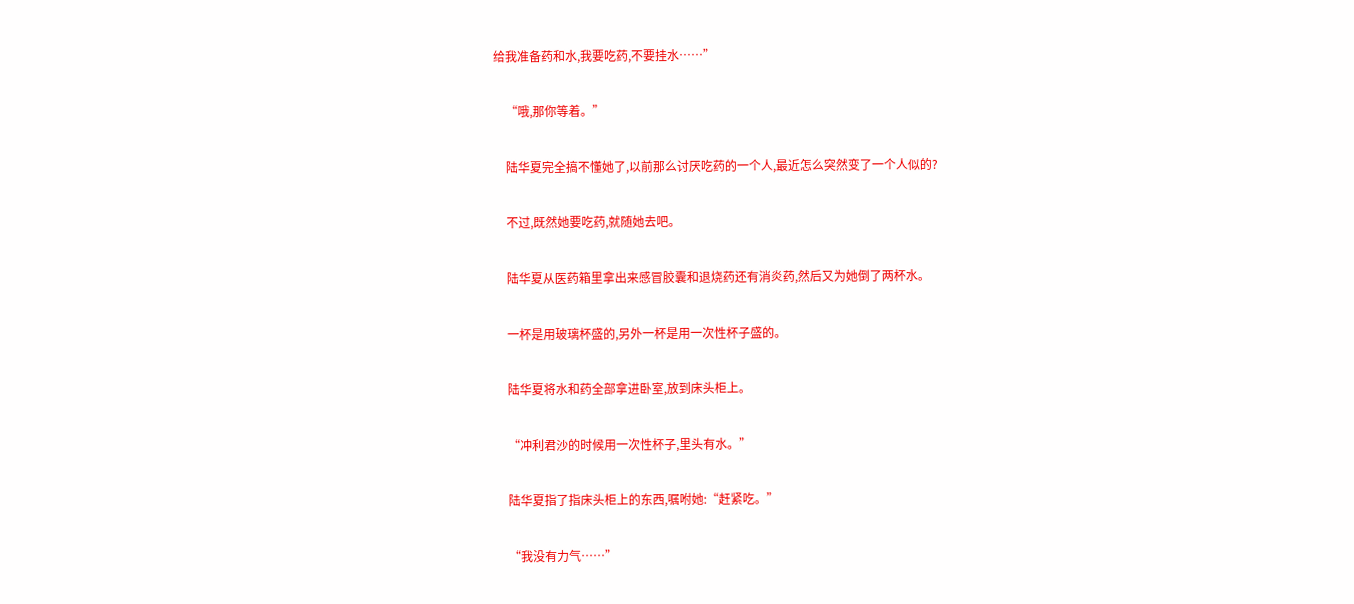给我准备药和水,我要吃药,不要挂水……”

    “哦,那你等着。”

    陆华夏完全搞不懂她了,以前那么讨厌吃药的一个人,最近怎么突然变了一个人似的?

    不过,既然她要吃药,就随她去吧。

    陆华夏从医药箱里拿出来感冒胶囊和退烧药还有消炎药,然后又为她倒了两杯水。

    一杯是用玻璃杯盛的,另外一杯是用一次性杯子盛的。

    陆华夏将水和药全部拿进卧室,放到床头柜上。

    “冲利君沙的时候用一次性杯子,里头有水。”

    陆华夏指了指床头柜上的东西,嘱咐她:“赶紧吃。”

    “我没有力气……”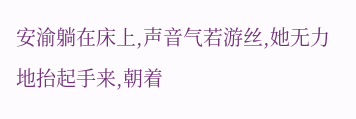安渝躺在床上,声音气若游丝,她无力地抬起手来,朝着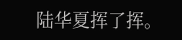陆华夏挥了挥。